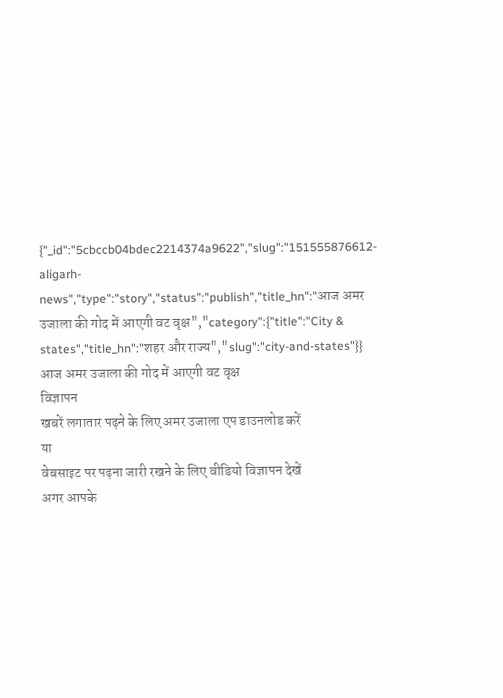{"_id":"5cbccb04bdec2214374a9622","slug":"151555876612-aligarh-news","type":"story","status":"publish","title_hn":"आज अमर उजाला की गोद में आएगी वट वृक्ष","category":{"title":"City & states","title_hn":"शहर और राज्य","slug":"city-and-states"}}
आज अमर उजाला की गोद में आएगी वट वृक्ष
विज्ञापन
खबरें लगातार पढ़ने के लिए अमर उजाला एप डाउनलोड करें
या
वेबसाइट पर पढ़ना जारी रखने के लिए वीडियो विज्ञापन देखें
अगर आपके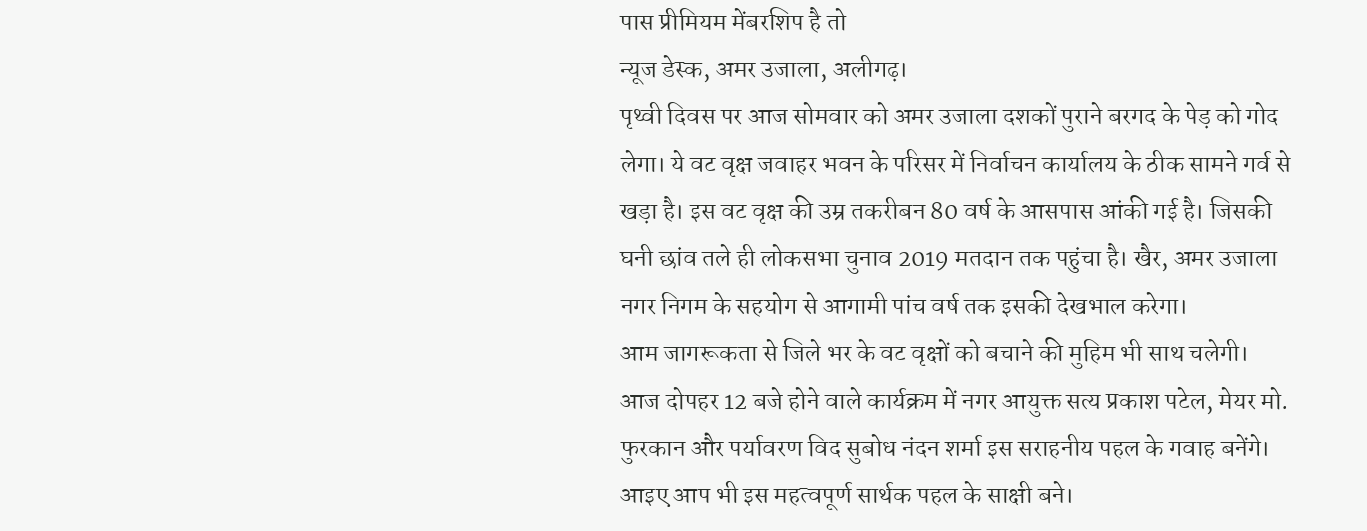पास प्रीमियम मेंबरशिप है तो
न्यूज डेस्क, अमर उजाला, अलीगढ़।
पृथ्वी दिवस पर आज सोमवार को अमर उजाला दशकों पुराने बरगद के पेड़ को गोद लेगा। ये वट वृक्ष जवाहर भवन के परिसर में निर्वाचन कार्यालय के ठीक सामने गर्व से खड़ा है। इस वट वृक्ष की उम्र तकरीबन 80 वर्ष के आसपास आंकी गई है। जिसकी घनी छांव तले ही लोकसभा चुनाव 2019 मतदान तक पहुंचा है। खैर, अमर उजाला नगर निगम के सहयोग से आगामी पांच वर्ष तक इसकी देखभाल करेगा।
आम जागरूकता से जिले भर के वट वृक्षों को बचाने की मुहिम भी साथ चलेगी। आज दोपहर 12 बजे होने वाले कार्यक्रम में नगर आयुक्त सत्य प्रकाश पटेल, मेयर मो. फुरकान और पर्यावरण विद सुबोध नंदन शर्मा इस सराहनीय पहल के गवाह बनेंगे। आइए आप भी इस महत्वपूर्ण सार्थक पहल के साक्षी बने।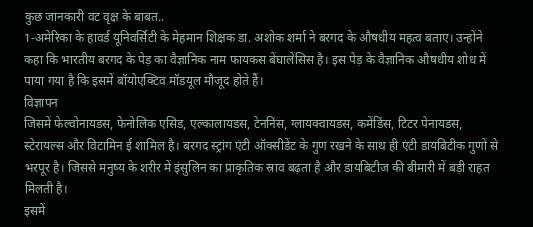कुछ जानकारी वट वृक्ष के बाबत..
1-अमेरिका के हावर्ड यूनिवर्सिटी के मेहमान शिक्षक डा. अशोक शर्मा ने बरगद के औषधीय महत्व बताए। उन्होंने कहा कि भारतीय बरगद के पेड़ का वैज्ञानिक नाम फायकस बेंघालेंसिस है। इस पेड़ के वैज्ञानिक औषधीय शोध में पाया गया है कि इसमें बॉयोएक्टिव मॉडयूल मौजूद होते हैं।
विज्ञापन
जिसमें फेल्वोनायडस, फेनोलिक एसिड, एल्कालायडस, टेननिंस, ग्लायक्वायडस, कमेंडिंस, टिटर पेनायडस, स्टेरायल्स और विटामिन ई शामिल है। बरगद स्ट्रांग एंटी ऑक्सीडेंट के गुण रखने के साथ ही एंटी डायबिटीक गुणों से भरपूर है। जिससे मनुष्य के शरीर में इंसुलिन का प्राकृतिक स्राव बढ़ता है और डायबिटीज की बीमारी में बड़ी राहत मिलती है।
इसमें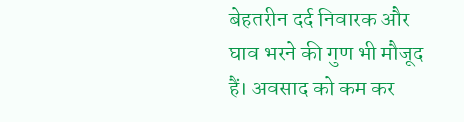बेहतरीन दर्द निवारक और घाव भरने की गुण भी मौजूद हैं। अवसाद को कम कर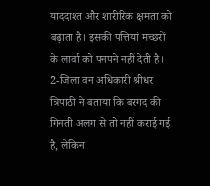याददाश्त और शारीरिक क्षमता को बढ़ाता है। इसकी पत्तियां मच्छरों के लार्वा को पनपने नहीं देती है।
2-जिला वन अधिकारी श्रीधर त्रिपाठी ने बताया कि बरगद की गिनती अलग से तो नहीं कराई गई है, लेकिन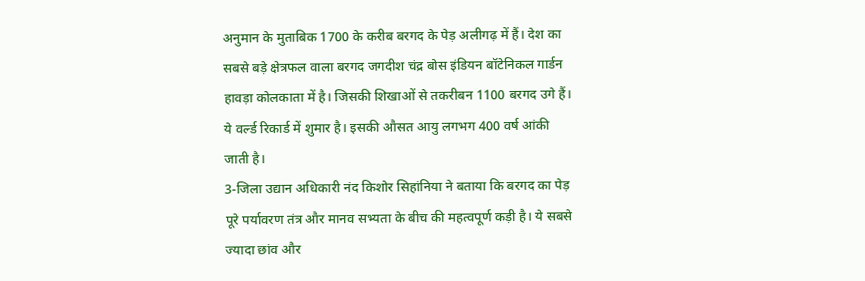अनुमान के मुताबिक 1700 के करीब बरगद के पेड़ अलीगढ़ में हैं। देश का सबसे बड़े क्षेत्रफल वाला बरगद जगदीश चंद्र बोस इंडियन बॉटेनिकल गार्डन हावड़ा कोलकाता में है। जिसकी शिखाओं से तकरीबन 1100 बरगद उगे हैं। ये वर्ल्ड रिकार्ड में शुमार है। इसकी औसत आयु लगभग 400 वर्ष आंकी जाती है।
3-जिला उद्यान अधिकारी नंद किशोर सिहांनिया ने बताया कि बरगद का पेड़ पूरे पर्यावरण तंत्र और मानव सभ्यता के बीच की महत्वपूर्ण कड़ी है। ये सबसे ज्यादा छांव और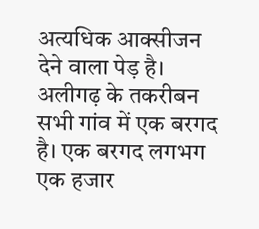अत्यधिक आक्सीजन देने वाला पेड़ है। अलीगढ़ के तकरीबन सभी गांव में एक बरगद है। एक बरगद लगभग एक हजार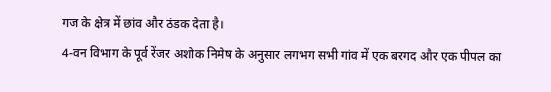गज के क्षेत्र में छांव और ठंडक देता है।
4-वन विभाग के पूर्व रेंजर अशोक निमेष के अनुसार लगभग सभी गांव में एक बरगद और एक पीपल का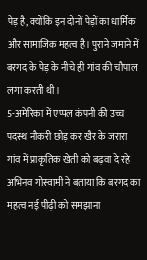पेड़ है, क्योंकि इन दोनों पेड़ों का धार्मिक और सामाजिक महत्व है। पुराने जमाने में बरगद के पेड़ के नीचे ही गांव की चौपाल लगा करती थी।
5-अमेरिका में एप्पल कंपनी की उच्च पदस्थ नौकरी छोड़ कर खैर के जरारा गांव में प्राकृतिक खेती को बढ़वा दे रहे अभिनव गोस्वामी ने बताया कि बरगद का महत्व नई पीढ़ी को समझाना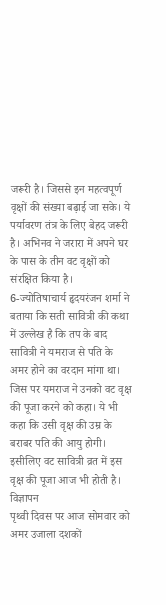जरूरी है। जिससे इन महत्वपूर्ण वृक्षों की संख्या बढ़ाई जा सके। ये पर्यावरण तंत्र के लिए बेहद जरूरी है। अभिनव ने जरारा में अपने घर के पास के तीन वट वृक्षों को संरक्षित किया है।
6-ज्योतिषाचार्य हृदयरंजन शर्मा ने बताया कि सती सावित्री की कथा में उल्लेख है कि तप के बाद सावित्री ने यमराज से पति के अमर होने का वरदान मांगा था। जिस पर यमराज ने उनको वट वृक्ष की पूजा करने को कहा। ये भी कहा कि उसी वृक्ष की उम्र के बराबर पति की आयु होगी। इसीलिए वट सावित्री व्रत में इस वृक्ष की पूजा आज भी होती है।
विज्ञापन
पृथ्वी दिवस पर आज सोमवार को अमर उजाला दशकों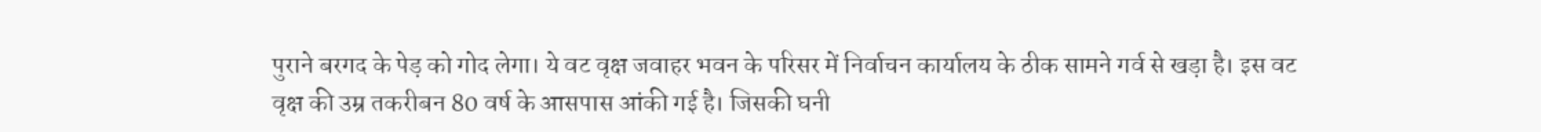पुराने बरगद के पेड़ को गोद लेगा। ये वट वृक्ष जवाहर भवन के परिसर में निर्वाचन कार्यालय के ठीक सामने गर्व से खड़ा है। इस वट वृक्ष की उम्र तकरीबन 80 वर्ष के आसपास आंकी गई है। जिसकी घनी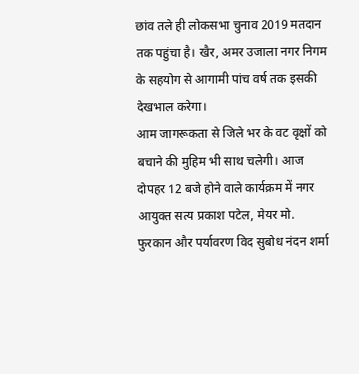छांव तले ही लोकसभा चुनाव 2019 मतदान तक पहुंचा है। खैर, अमर उजाला नगर निगम के सहयोग से आगामी पांच वर्ष तक इसकी देखभाल करेगा।
आम जागरूकता से जिले भर के वट वृक्षों को बचाने की मुहिम भी साथ चलेगी। आज दोपहर 12 बजे होने वाले कार्यक्रम में नगर आयुक्त सत्य प्रकाश पटेल, मेयर मो. फुरकान और पर्यावरण विद सुबोध नंदन शर्मा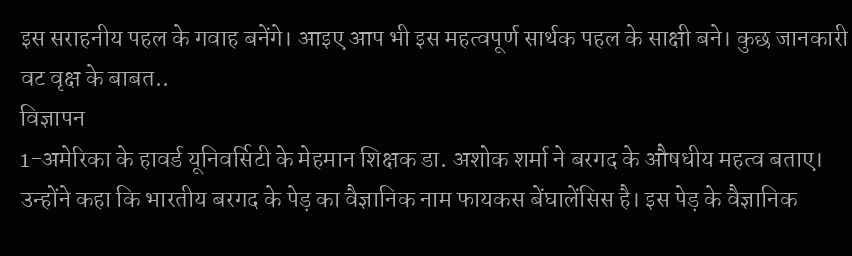इस सराहनीय पहल के गवाह बनेंगे। आइए आप भी इस महत्वपूर्ण सार्थक पहल के साक्षी बने। कुछ जानकारी वट वृक्ष के बाबत..
विज्ञापन
1-अमेरिका के हावर्ड यूनिवर्सिटी के मेहमान शिक्षक डा. अशोक शर्मा ने बरगद के औषधीय महत्व बताए। उन्होंने कहा कि भारतीय बरगद के पेड़ का वैज्ञानिक नाम फायकस बेंघालेंसिस है। इस पेड़ के वैज्ञानिक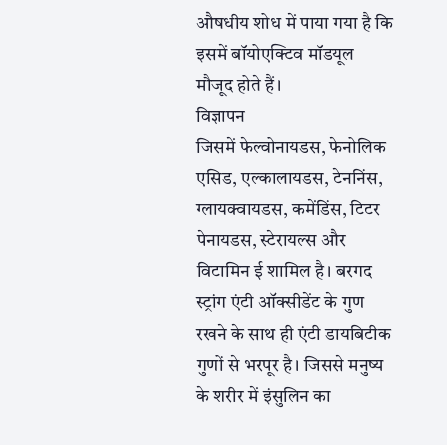औषधीय शोध में पाया गया है कि इसमें बॉयोएक्टिव मॉडयूल मौजूद होते हैं।
विज्ञापन
जिसमें फेल्वोनायडस, फेनोलिक एसिड, एल्कालायडस, टेननिंस, ग्लायक्वायडस, कमेंडिंस, टिटर पेनायडस, स्टेरायल्स और विटामिन ई शामिल है। बरगद स्ट्रांग एंटी ऑक्सीडेंट के गुण रखने के साथ ही एंटी डायबिटीक गुणों से भरपूर है। जिससे मनुष्य के शरीर में इंसुलिन का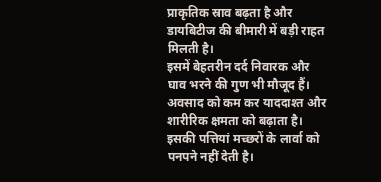प्राकृतिक स्राव बढ़ता है और डायबिटीज की बीमारी में बड़ी राहत मिलती है।
इसमें बेहतरीन दर्द निवारक और घाव भरने की गुण भी मौजूद हैं। अवसाद को कम कर याददाश्त और शारीरिक क्षमता को बढ़ाता है। इसकी पत्तियां मच्छरों के लार्वा को पनपने नहीं देती है।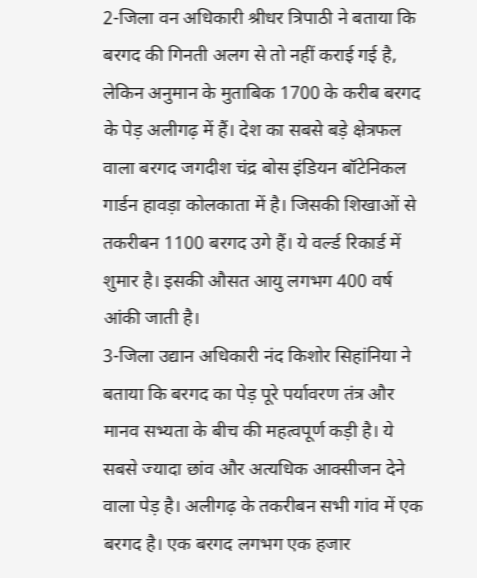2-जिला वन अधिकारी श्रीधर त्रिपाठी ने बताया कि बरगद की गिनती अलग से तो नहीं कराई गई है, लेकिन अनुमान के मुताबिक 1700 के करीब बरगद के पेड़ अलीगढ़ में हैं। देश का सबसे बड़े क्षेत्रफल वाला बरगद जगदीश चंद्र बोस इंडियन बॉटेनिकल गार्डन हावड़ा कोलकाता में है। जिसकी शिखाओं से तकरीबन 1100 बरगद उगे हैं। ये वर्ल्ड रिकार्ड में शुमार है। इसकी औसत आयु लगभग 400 वर्ष आंकी जाती है।
3-जिला उद्यान अधिकारी नंद किशोर सिहांनिया ने बताया कि बरगद का पेड़ पूरे पर्यावरण तंत्र और मानव सभ्यता के बीच की महत्वपूर्ण कड़ी है। ये सबसे ज्यादा छांव और अत्यधिक आक्सीजन देने वाला पेड़ है। अलीगढ़ के तकरीबन सभी गांव में एक बरगद है। एक बरगद लगभग एक हजार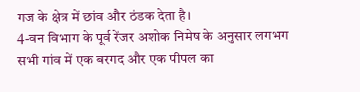गज के क्षेत्र में छांव और ठंडक देता है।
4-वन विभाग के पूर्व रेंजर अशोक निमेष के अनुसार लगभग सभी गांव में एक बरगद और एक पीपल का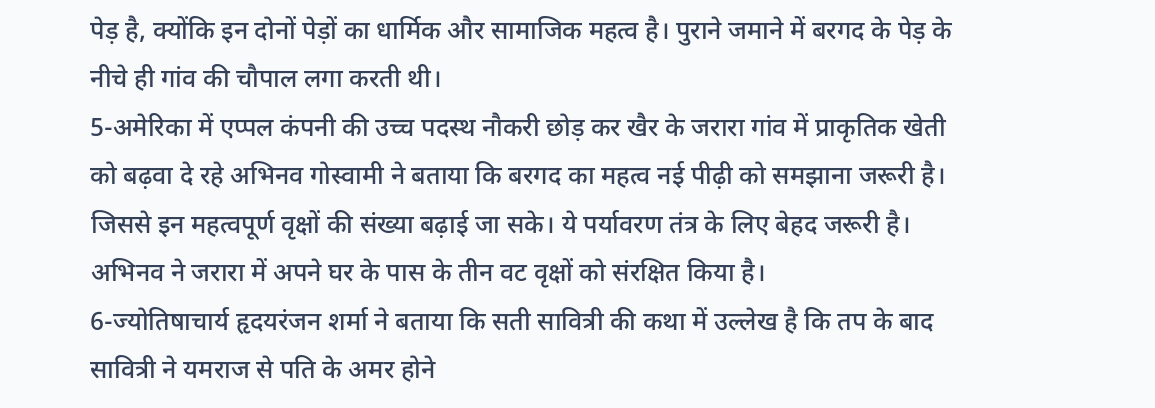पेड़ है, क्योंकि इन दोनों पेड़ों का धार्मिक और सामाजिक महत्व है। पुराने जमाने में बरगद के पेड़ के नीचे ही गांव की चौपाल लगा करती थी।
5-अमेरिका में एप्पल कंपनी की उच्च पदस्थ नौकरी छोड़ कर खैर के जरारा गांव में प्राकृतिक खेती को बढ़वा दे रहे अभिनव गोस्वामी ने बताया कि बरगद का महत्व नई पीढ़ी को समझाना जरूरी है। जिससे इन महत्वपूर्ण वृक्षों की संख्या बढ़ाई जा सके। ये पर्यावरण तंत्र के लिए बेहद जरूरी है। अभिनव ने जरारा में अपने घर के पास के तीन वट वृक्षों को संरक्षित किया है।
6-ज्योतिषाचार्य हृदयरंजन शर्मा ने बताया कि सती सावित्री की कथा में उल्लेख है कि तप के बाद सावित्री ने यमराज से पति के अमर होने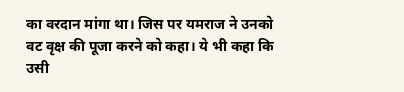का वरदान मांगा था। जिस पर यमराज ने उनको वट वृक्ष की पूजा करने को कहा। ये भी कहा कि उसी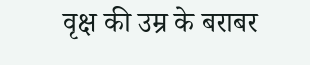वृक्ष की उम्र के बराबर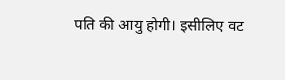पति की आयु होगी। इसीलिए वट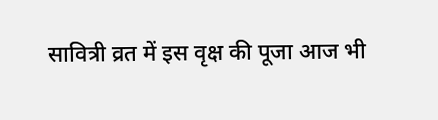सावित्री व्रत में इस वृक्ष की पूजा आज भी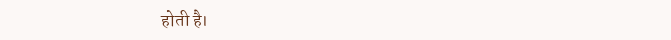होती है।